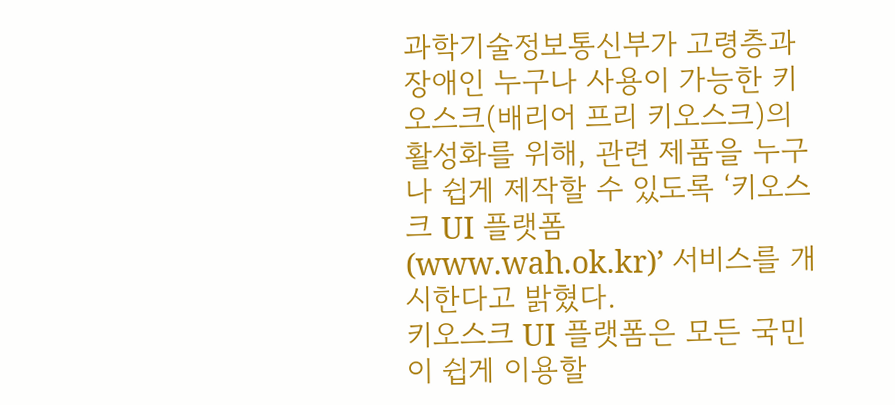과학기술정보통신부가 고령층과 장애인 누구나 사용이 가능한 키오스크(배리어 프리 키오스크)의 활성화를 위해, 관련 제품을 누구나 쉽게 제작할 수 있도록 ‘키오스크 UI 플랫폼(www.wah.ok.kr)’ 서비스를 개시한다고 밝혔다.
키오스크 UI 플랫폼은 모든 국민이 쉽게 이용할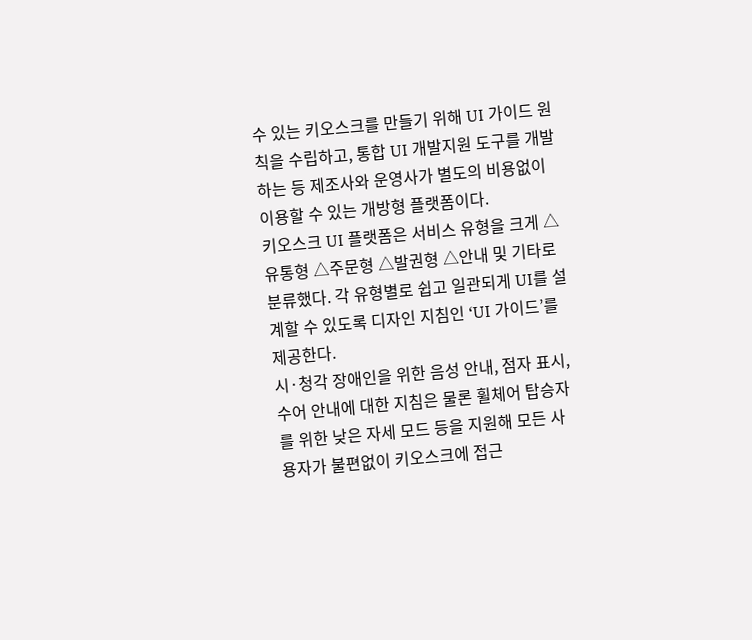수 있는 키오스크를 만들기 위해 UI 가이드 원칙을 수립하고, 통합 UI 개발지원 도구를 개발하는 등 제조사와 운영사가 별도의 비용없이 이용할 수 있는 개방형 플랫폼이다.
키오스크 UI 플랫폼은 서비스 유형을 크게 △유통형 △주문형 △발권형 △안내 및 기타로 분류했다. 각 유형별로 쉽고 일관되게 UI를 설계할 수 있도록 디자인 지침인 ‘UI 가이드’를 제공한다.
시·청각 장애인을 위한 음성 안내, 점자 표시, 수어 안내에 대한 지침은 물론 휠체어 탑승자를 위한 낮은 자세 모드 등을 지원해 모든 사용자가 불편없이 키오스크에 접근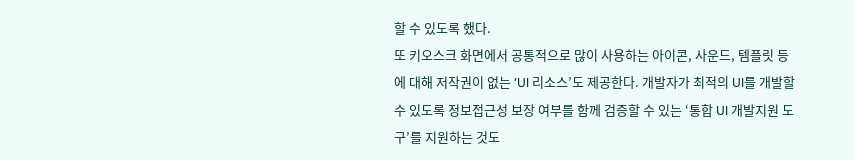할 수 있도록 했다.
또 키오스크 화면에서 공통적으로 많이 사용하는 아이콘, 사운드, 템플릿 등에 대해 저작권이 없는 ‘UI 리소스’도 제공한다. 개발자가 최적의 UI를 개발할 수 있도록 정보접근성 보장 여부를 함께 검증할 수 있는 ‘통합 UI 개발지원 도구’를 지원하는 것도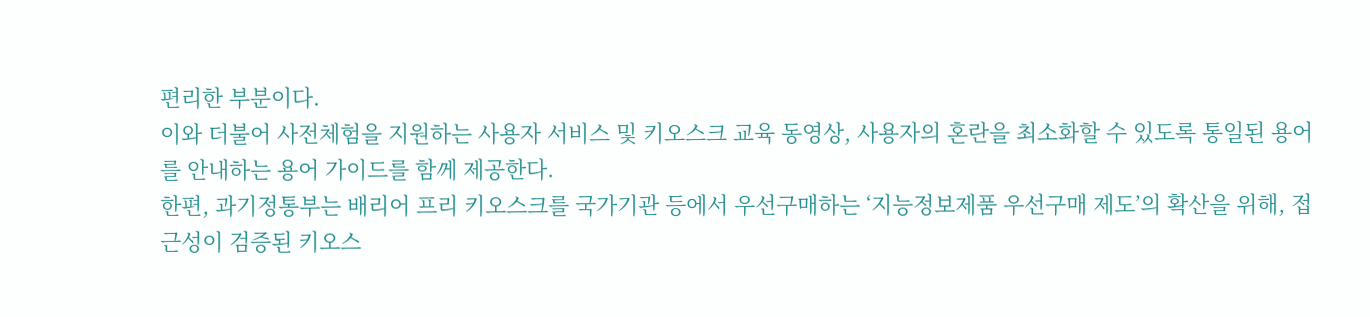편리한 부분이다.
이와 더불어 사전체험을 지원하는 사용자 서비스 및 키오스크 교육 동영상, 사용자의 혼란을 최소화할 수 있도록 통일된 용어를 안내하는 용어 가이드를 함께 제공한다.
한편, 과기정통부는 배리어 프리 키오스크를 국가기관 등에서 우선구매하는 ‘지능정보제품 우선구매 제도’의 확산을 위해, 접근성이 검증된 키오스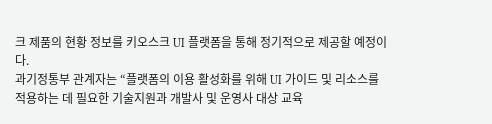크 제품의 현황 정보를 키오스크 UI 플랫폼을 통해 정기적으로 제공할 예정이다.
과기정통부 관계자는 “플랫폼의 이용 활성화를 위해 UI 가이드 및 리소스를 적용하는 데 필요한 기술지원과 개발사 및 운영사 대상 교육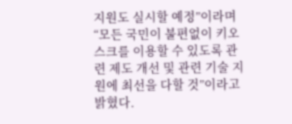지원도 실시할 예정”이라며 “모든 국민이 불편없이 키오스크를 이용할 수 있도록 관련 제도 개선 및 관련 기술 지원에 최선을 다할 것”이라고 밝혔다.